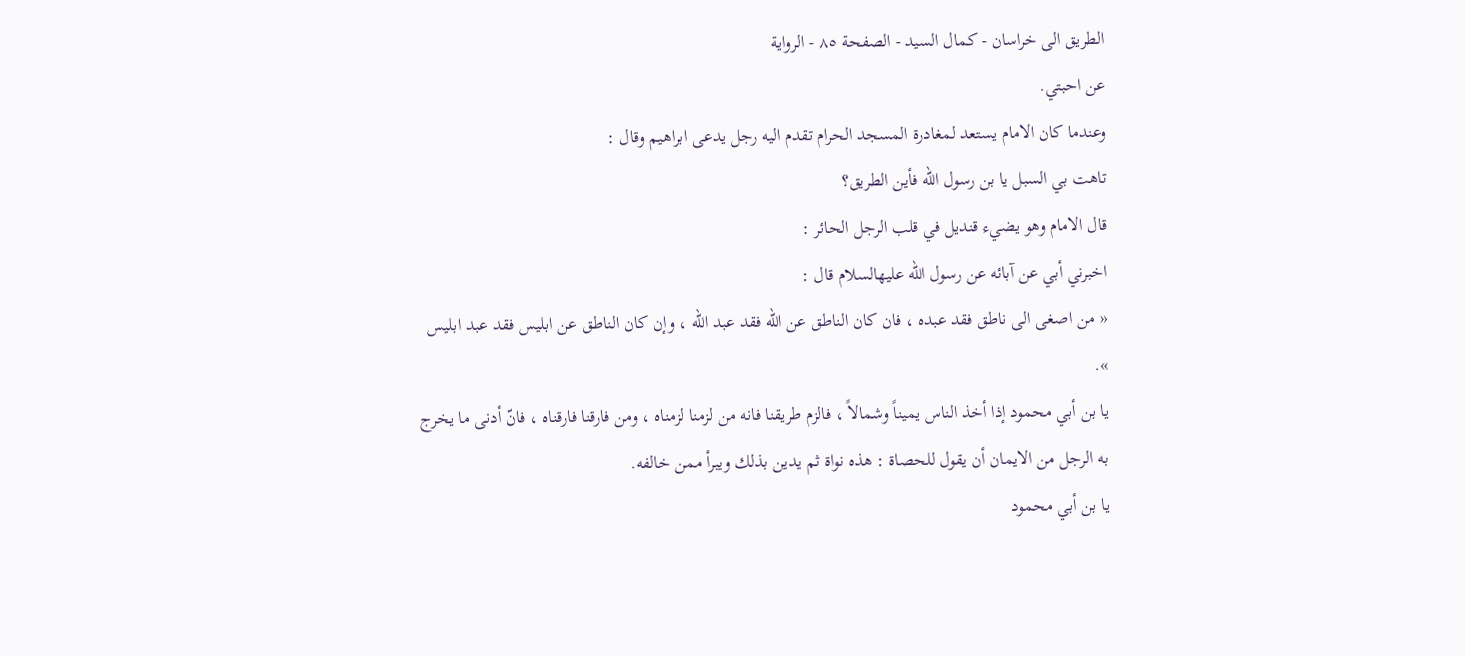الطريق الى خراسان - كمال السيد - الصفحة ٨٥ - الرواية
عن احبتي.
وعندما كان الامام يستعد لمغادرة المسجد الحرام تقدم اليه رجل يدعى ابراهيم وقال :
تاهت بي السبل يا بن رسول الله فأين الطريق؟
قال الامام وهو يضيء قنديل في قلب الرجل الحائر :
اخبرني أبي عن آبائه عن رسول الله عليهالسلام قال :
« من اصغى الى ناطق فقد عبده ، فان كان الناطق عن الله فقد عبد الله ، وإن كان الناطق عن ابليس فقد عبد ابليس ».
يا بن أبي محمود إذا أخذ الناس يميناً وشمالاً ، فالزم طريقنا فانه من لزمنا لزمناه ، ومن فارقنا فارقناه ، فانّ أدنى ما يخرج به الرجل من الايمان أن يقول للحصاة : هذه نواة ثم يدين بذلك ويبرأ ممن خالفه.
يا بن أبي محمود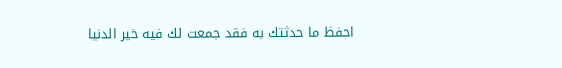احفظ ما حدثتك به فقد جمعت لك فيه خير الدنيا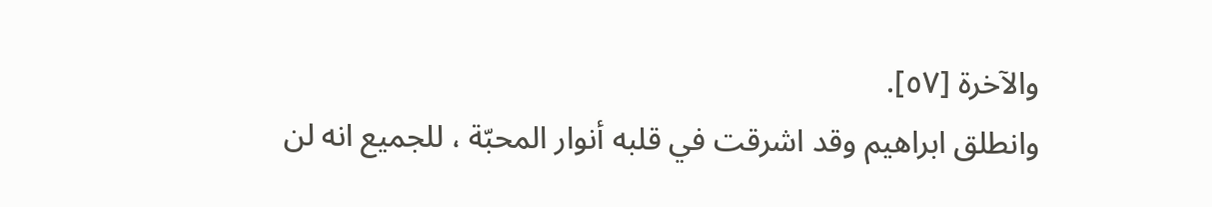والآخرة [٥٧].
وانطلق ابراهيم وقد اشرقت في قلبه أنوار المحبّة ، للجميع انه لن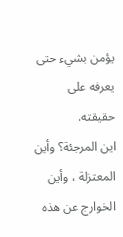يؤمن بشيء حتى يعرفه على حقيقته.
اين المرجئة؟ وأين المعتزلة ، وأين الخوارج عن هذه